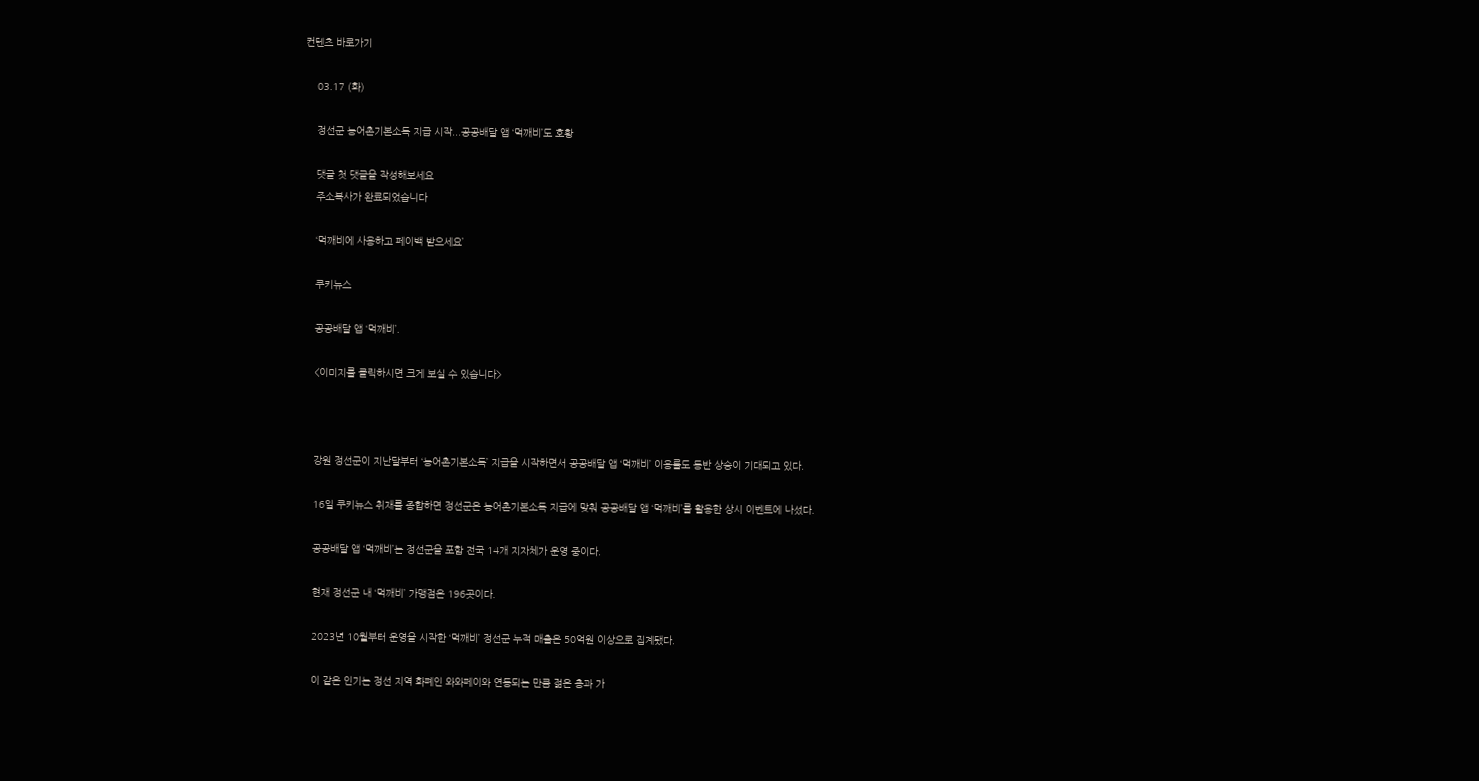컨텐츠 바로가기

    03.17 (화)

    정선군 농어촌기본소득 지급 시작...공공배달 앱 ‘먹깨비’도 호황

    댓글 첫 댓글을 작성해보세요
    주소복사가 완료되었습니다

    ‘먹깨비에 사용하고 페이백 받으세요’

    쿠키뉴스

    공공배달 앱 ‘먹깨비’.

    <이미지를 클릭하시면 크게 보실 수 있습니다>



    강원 정선군이 지난달부터 ‘농어촌기본소득’ 지급을 시작하면서 공공배달 앱 ‘먹깨비’ 이용률도 동반 상승이 기대되고 있다.

    16일 쿠키뉴스 취재를 종합하면 정선군은 농어촌기본소득 지급에 맞춰 공공배달 앱 ‘먹깨비’를 활용한 상시 이벤트에 나섰다.

    공공배달 앱 ‘먹깨비’는 정선군을 포함 전국 14개 지자체가 운영 중이다.

    현재 정선군 내 ‘먹깨비’ 가맹점은 196곳이다.

    2023년 10월부터 운영을 시작한 ‘먹깨비’ 정선군 누적 매출은 50억원 이상으로 집계됐다.

    이 같은 인기는 정선 지역 화폐인 와와페이와 연동되는 만큼 젊은 층과 가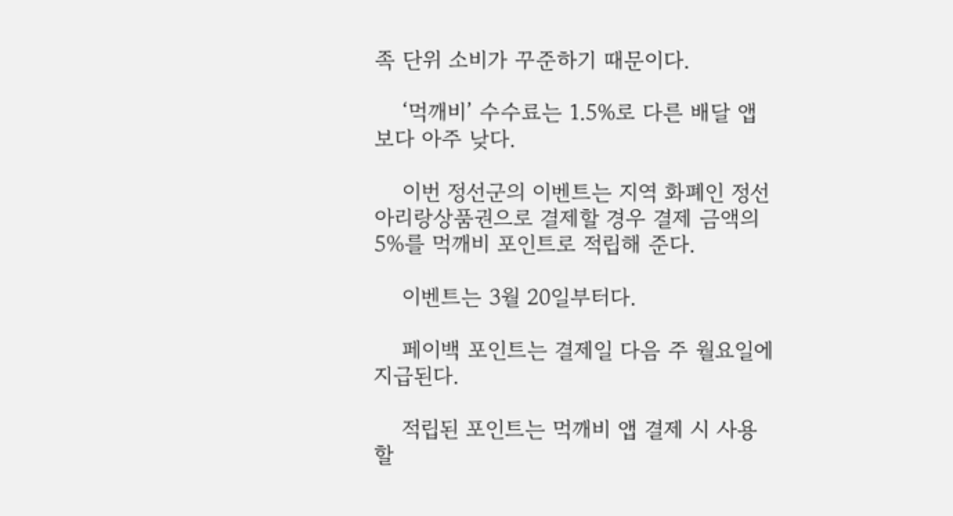족 단위 소비가 꾸준하기 때문이다.

    ‘먹깨비’ 수수료는 1.5%로 다른 배달 앱보다 아주 낮다.

    이번 정선군의 이벤트는 지역 화폐인 정선아리랑상품권으로 결제할 경우 결제 금액의 5%를 먹깨비 포인트로 적립해 준다.

    이벤트는 3월 20일부터다.

    페이백 포인트는 결제일 다음 주 월요일에 지급된다.

    적립된 포인트는 먹깨비 앱 결제 시 사용할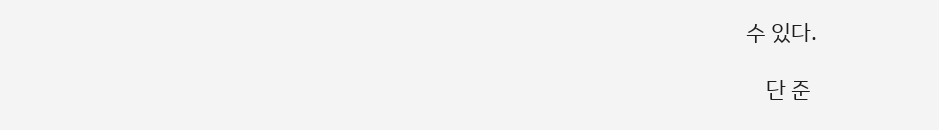수 있다.

    단 준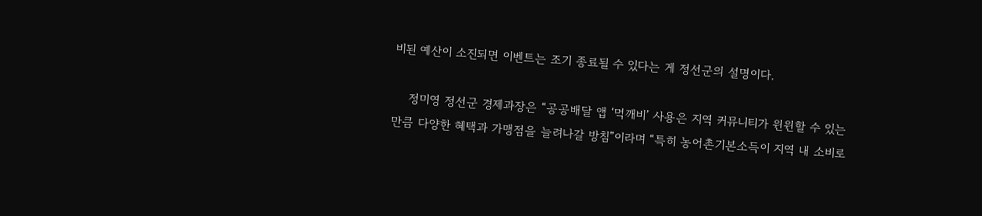비된 예산이 소진되면 이벤트는 조기 종료될 수 있다는 게 정선군의 설명이다.

    정미영 정선군 경제과장은 “공공배달 앱 ‘먹깨비’ 사용은 지역 커뮤니티가 윈윈할 수 있는 만큼 다양한 혜택과 가맹점을 늘려나갈 방침”이라며 “특히 농어촌기본소득이 지역 내 소비로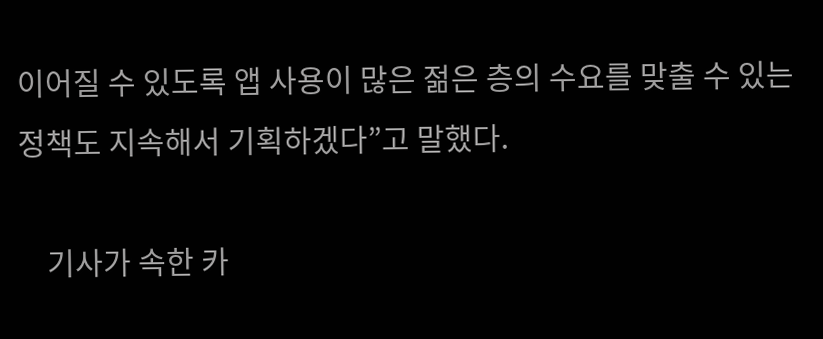이어질 수 있도록 앱 사용이 많은 젊은 층의 수요를 맞출 수 있는 정책도 지속해서 기획하겠다”고 말했다.

    기사가 속한 카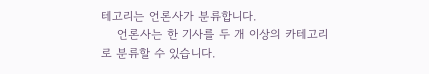테고리는 언론사가 분류합니다.
    언론사는 한 기사를 두 개 이상의 카테고리로 분류할 수 있습니다.